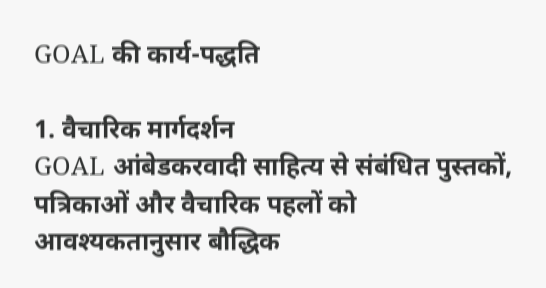GOAL की कार्य-पद्धति

1. वैचारिक मार्गदर्शन
GOAL आंबेडकरवादी साहित्य से संबंधित पुस्तकों, पत्रिकाओं और वैचारिक पहलों को आवश्यकतानुसार बौद्धिक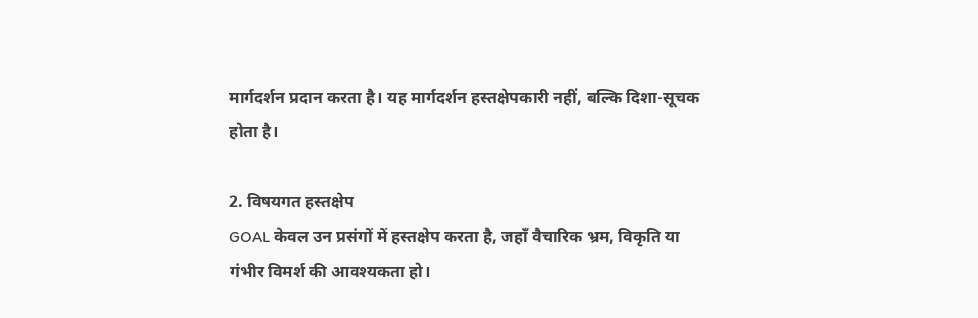मार्गदर्शन प्रदान करता है। यह मार्गदर्शन हस्तक्षेपकारी नहीं, बल्कि दिशा-सूचक होता है।

2. विषयगत हस्तक्षेप
GOAL केवल उन प्रसंगों में हस्तक्षेप करता है, जहाँ वैचारिक भ्रम, विकृति या गंभीर विमर्श की आवश्यकता हो।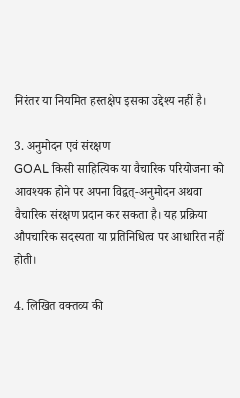निरंतर या नियमित हस्तक्षेप इसका उद्देश्य नहीं है।

3. अनुमोदन एवं संरक्षण
GOAL किसी साहित्यिक या वैचारिक परियोजना को आवश्यक होने पर अपना विद्वत्-अनुमोदन अथवा वैचारिक संरक्षण प्रदान कर सकता है। यह प्रक्रिया औपचारिक सदस्यता या प्रतिनिधित्व पर आधारित नहीं होती।

4. लिखित वक्तव्य की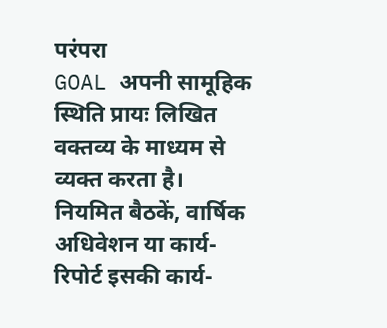परंपरा
GOAL अपनी सामूहिक स्थिति प्रायः लिखित वक्तव्य के माध्यम से व्यक्त करता है। नियमित बैठकें, वार्षिक अधिवेशन या कार्य-रिपोर्ट इसकी कार्य-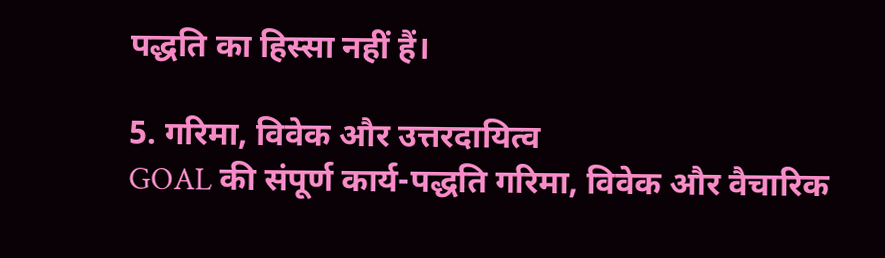पद्धति का हिस्सा नहीं हैं।

5. गरिमा, विवेक और उत्तरदायित्व
GOAL की संपूर्ण कार्य-पद्धति गरिमा, विवेक और वैचारिक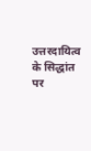उत्तरदायित्व के सिद्धांत पर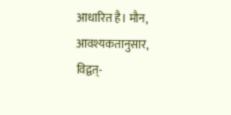आधारित है। मौन, आवश्यकतानुसार, विद्वत्-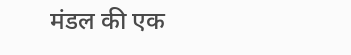मंडल की एक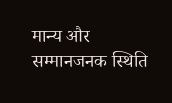मान्य और सम्मानजनक स्थिति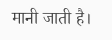मानी जाती है।